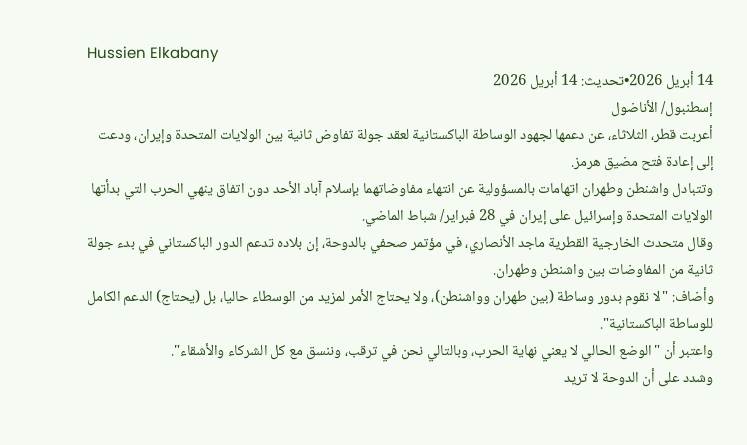Hussien Elkabany
14 أبريل 2026•تحديث: 14 أبريل 2026
إسطنبول/ الأناضول
أعربت قطر، الثلاثاء، عن دعمها لجهود الوساطة الباكستانية لعقد جولة تفاوض ثانية بين الولايات المتحدة وإيران، ودعت إلى إعادة فتح مضيق هرمز.
وتتبادل واشنطن وطهران اتهامات بالمسؤولية عن انتهاء مفاوضاتهما بإسلام آباد الأحد دون اتفاق ينهي الحرب التي بدأتها الولايات المتحدة وإسرائيل على إيران في 28 فبراير/ شباط الماضي.
وقال متحدث الخارجية القطرية ماجد الأنصاري، في مؤتمر صحفي بالدوحة، إن بلاده تدعم الدور الباكستاني في بدء جولة ثانية من المفاوضات بين واشنطن وطهران.
وأضاف: "لا نقوم بدور وساطة (بين طهران وواشنطن)، ولا يحتاج الأمر لمزيد من الوسطاء حاليا، بل (يحتاج) الدعم الكامل للوساطة الباكستانية".
واعتبر أن "الوضع الحالي لا يعني نهاية الحرب، وبالتالي نحن في ترقب، وننسق مع كل الشركاء والأشقاء".
وشدد على أن الدوحة لا تريد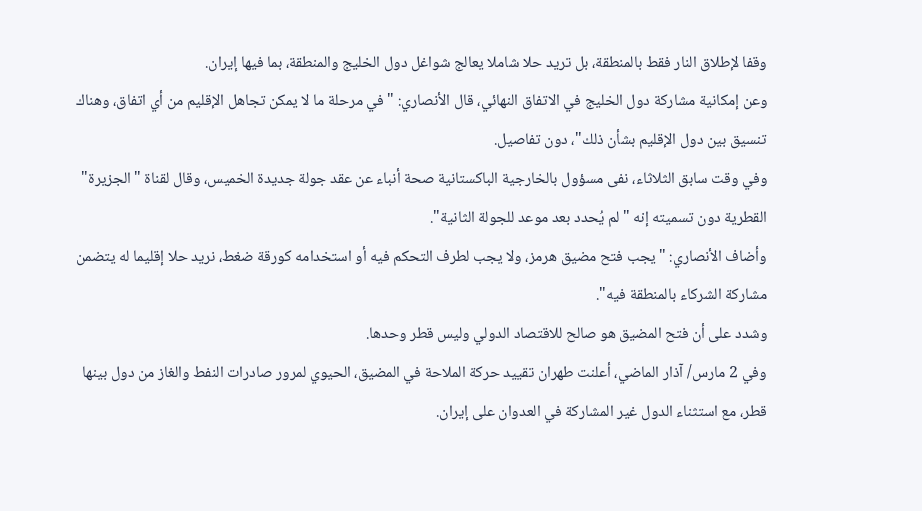وقفا لإطلاق النار فقط بالمنطقة، بل تريد حلا شاملا يعالج شواغل دول الخليج والمنطقة، بما فيها إيران.
وعن إمكانية مشاركة دول الخليج في الاتفاق النهائي، قال الأنصاري: "في مرحلة ما لا يمكن تجاهل الإقليم من أي اتفاق، وهناك تنسيق بين دول الإقليم بشأن ذلك"، دون تفاصيل.
وفي وقت سابق الثلاثاء، نفى مسؤول بالخارجية الباكستانية صحة أنباء عن عقد جولة جديدة الخميس، وقال لقناة "الجزيرة" القطرية دون تسميته إنه "لم يُحدد بعد موعد للجولة الثانية".
وأضاف الأنصاري: "يجب فتح مضيق هرمز، ولا يجب لطرف التحكم فيه أو استخدامه كورقة ضغط، نريد حلا إقليما له يتضمن مشاركة الشركاء بالمنطقة فيه".
وشدد على أن فتح المضيق هو صالح للاقتصاد الدولي وليس قطر وحدها.
وفي 2 مارس/ آذار الماضي، أعلنت طهران تقييد حركة الملاحة في المضيق، الحيوي لمرور صادرات النفط والغاز من دول بينها قطر، مع استثناء الدول غير المشاركة في العدوان على إيران.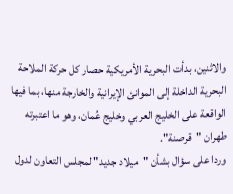والاثنين، بدأت البحرية الأمريكية حصار كل حركة الملاحة البحرية الداخلة إلى الموانئ الإيرانية والخارجة منها، بما فيها الواقعة على الخليج العربي وخليج عُمان، وهو ما اعتبرته طهران "قرصنة".
وردا على سؤال بشأن "ميلاد جديد" لمجلس التعاون لدول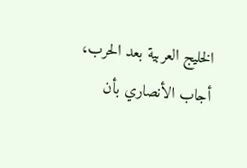الخليج العربية بعد الحرب، أجاب الأنصاري بأن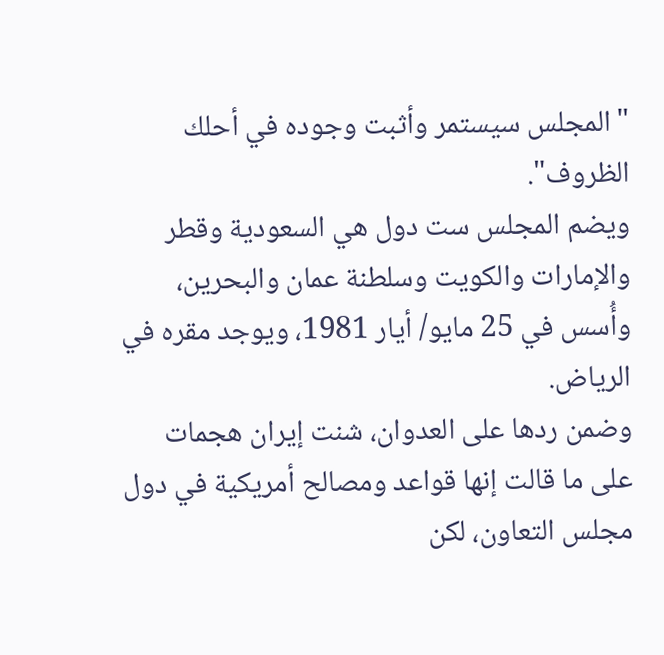"المجلس سيستمر وأثبت وجوده في أحلك الظروف".
ويضم المجلس ست دول هي السعودية وقطر والإمارات والكويت وسلطنة عمان والبحرين، وأُسس في 25 مايو/ أيار 1981، ويوجد مقره في الرياض.
وضمن ردها على العدوان، شنت إيران هجمات على ما قالت إنها قواعد ومصالح أمريكية في دول مجلس التعاون، لكن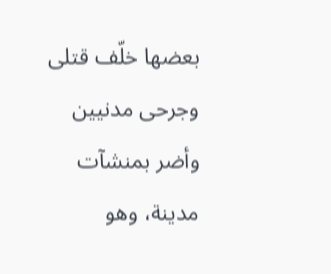بعضها خلّف قتلى وجرحى مدنيين وأضر بمنشآت مدينة، وهو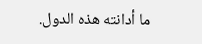ما أدانته هذه الدول.